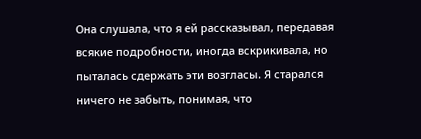Она слушала, что я ей рассказывал, передавая всякие подробности, иногда вскрикивала, но пыталась сдержать эти возгласы. Я старался ничего не забыть, понимая, что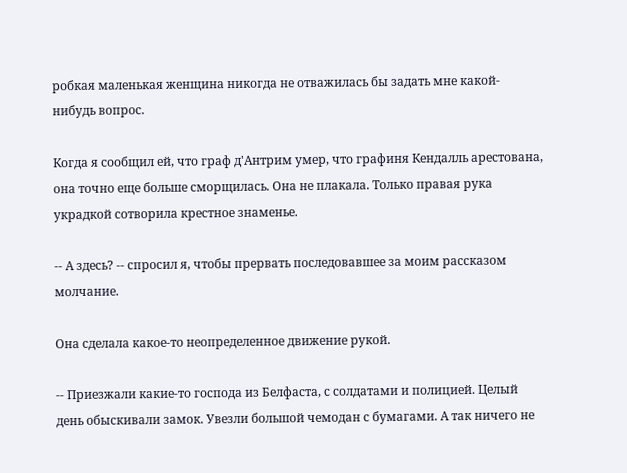робкая маленькая женщина никогда не отважилась бы задать мне какой-нибудь вопрос.

Когда я сообщил ей, что граф д'Антрим умер, что графиня Кендалль арестована, она точно еще больше сморщилась. Она не плакала. Только правая рука украдкой сотворила крестное знаменье.

-- А здесь? -- спросил я, чтобы прервать последовавшее за моим рассказом молчание.

Она сделала какое-то неопределенное движение рукой.

-- Приезжали какие-то господа из Белфаста, с солдатами и полицией. Целый день обыскивали замок. Увезли большой чемодан с бумагами. А так ничего не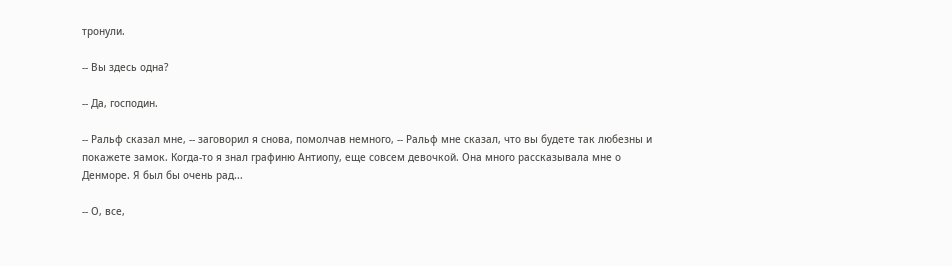тронули.

-- Вы здесь одна?

-- Да, господин.

-- Ральф сказал мне, -- заговорил я снова, помолчав немного, -- Ральф мне сказал, что вы будете так любезны и покажете замок. Когда-то я знал графиню Антиопу, еще совсем девочкой. Она много рассказывала мне о Денморе. Я был бы очень рад...

-- О, все,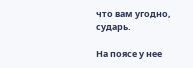что вам угодно, сударь.

На поясе у нее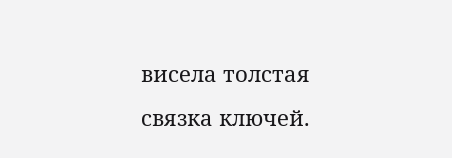висела толстая связка ключей.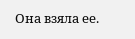Она взяла ее.